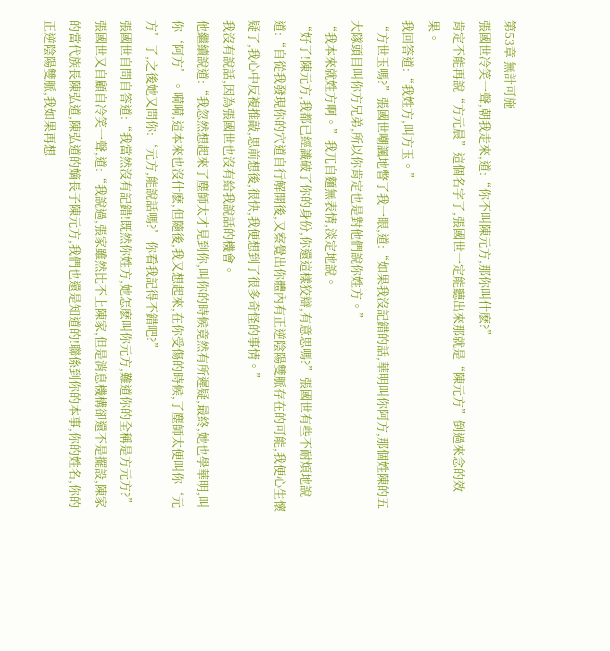第53章 無計可施
張國世冷笑一聲,朝我走來,道:“你不叫陳元方,那你叫什麽?”
肯定不能再說“方元晨”這個名字了,張國世一定能聽出來那就是“陳元方”倒過來念的效果。
我回答道:“我姓方,叫方玉。”
“方世玉嗎?”張國世嘲諷地瞥了我一眼,道:“如果我沒記錯的話,華明叫你阿方,那個姓陳的五大隊頭目叫你方兄弟,所以你肯定也是對他們說你姓方。”
“我本來就姓方啊。”我兀自麵無表情,淡定地說。
“好了!陳元方,我都已經識破了你的身份,你還這樣狡辯,有意思嗎?”張國世有些不耐煩地說道:“自從我發現你的穴道自行解開後,又察覺出你體內有正逆陰陽雙脈存在的可能,我便心生懷疑了,我心中反複推敲,思前想後,很快,我便想到了很多奇怪的事情。”
我沒有說話,因為張國世也沒有給我說話的機會。
他繼續說道:“我忽然想起來了塵師太才見到你,叫你的時候竟然有所遲疑,最終,她也學華明,叫你‘阿方’。嗬嗬,這本來也沒什麽,但隨後,我又想起來,在你受傷的時候,了塵師太便叫你‘元方’了,之後她又問你:‘元方,能說話嗎?’你看我記得不錯吧?”
張國世自問自答道:“我當然沒有記錯!既然你姓方,她怎麽叫你元方,難道你的全稱是方元方?”
張國世又自顧自冷笑一聲,道:“我說過,張家雖然比不上陳家,但是消息機構卻還不是擺設,陳家的當代族長陳弘道,陳弘道的嫡長子陳元方,我們也還是知道的!聯係到你的本事,你的姓名,你的正逆陰陽雙脈,我如果再想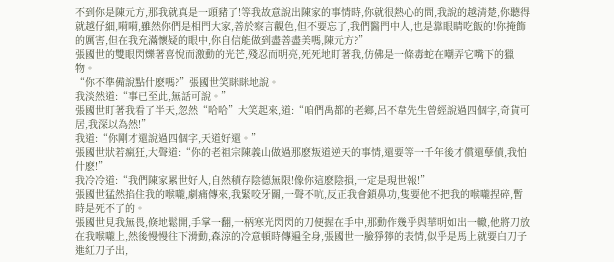不到你是陳元方,那我就真是一頭豬了!等我故意說出陳家的事情時,你就很熱心的問,我說的越清楚,你聽得就越仔細,嗬嗬,雖然你們是相門大家,善於察言觀色,但不要忘了,我們醫門中人,也是靠眼睛吃飯的!你掩飾的厲害,但在我充滿懷疑的眼中,你自信能做到盡善盡美嗎,陳元方?”
張國世的雙眼閃爍著喜悅而激動的光芒,殘忍而明亮,死死地盯著我,仿佛是一條毒蛇在嘲弄它嘴下的獵物。
“你不準備說點什麽嗎?”張國世笑眯眯地說。
我淡然道:“事已至此,無話可說。”
張國世盯著我看了半天,忽然“哈哈”大笑起來,道:“咱們禹都的老鄉,呂不韋先生曾經說過四個字,奇貨可居,我深以為然!”
我道:“你剛才還說過四個字,天道好還。”
張國世狀若瘋狂,大聲道:“你的老祖宗陳義山做過那麽叛道逆天的事情,還要等一千年後才償還孽債,我怕什麽!”
我冷冷道:“我們陳家累世好人,自然積存陰德無限!像你這麽陰損,一定是現世報!”
張國世猛然掐住我的喉嚨,劇痛傳來,我緊咬牙關,一聲不吭,反正我會鎖鼻功,隻要他不把我的喉嚨捏碎,暫時是死不了的。
張國世見我無畏,倏地鬆開,手掌一翻,一柄寒光閃閃的刀便握在手中,那動作幾乎與華明如出一轍,他將刀放在我喉嚨上,然後慢慢往下滑動,森涼的冷意頓時傳遍全身,張國世一臉猙獰的表情,似乎是馬上就要白刀子進紅刀子出,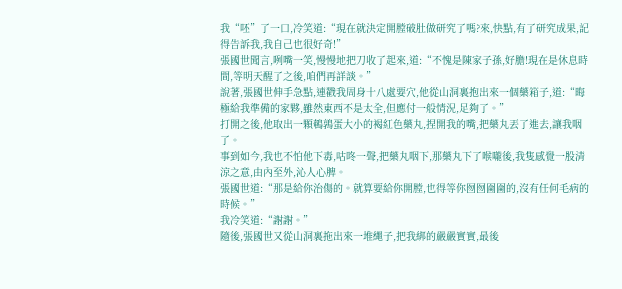我“呸”了一口,冷笑道:“現在就決定開膛破肚做研究了嗎?來,快點,有了研究成果,記得告訴我,我自己也很好奇!”
張國世聞言,咧嘴一笑,慢慢地把刀收了起來,道:“不愧是陳家子孫,好膽!現在是休息時間,等明天醒了之後,咱們再詳談。”
說著,張國世伸手急點,連戳我周身十八處要穴,他從山洞裏抱出來一個藥箱子,道:“晦極給我準備的家夥,雖然東西不是太全,但應付一般情況,足夠了。”
打開之後,他取出一顆鵪鶉蛋大小的褐紅色藥丸,捏開我的嘴,把藥丸丟了進去,讓我咽了。
事到如今,我也不怕他下毒,咕咚一聲,把藥丸咽下,那藥丸下了喉嚨後,我隻感覺一股清涼之意,由內至外,沁人心脾。
張國世道:“那是給你治傷的。就算要給你開膛,也得等你囫囫圇圇的,沒有任何毛病的時候。”
我冷笑道:“謝謝。”
隨後,張國世又從山洞裏拖出來一堆繩子,把我綁的嚴嚴實實,最後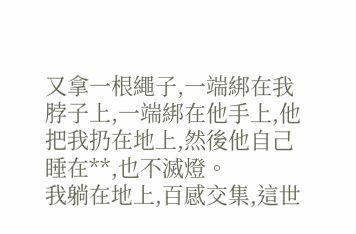又拿一根繩子,一端綁在我脖子上,一端綁在他手上,他把我扔在地上,然後他自己睡在**,也不滅燈。
我躺在地上,百感交集,這世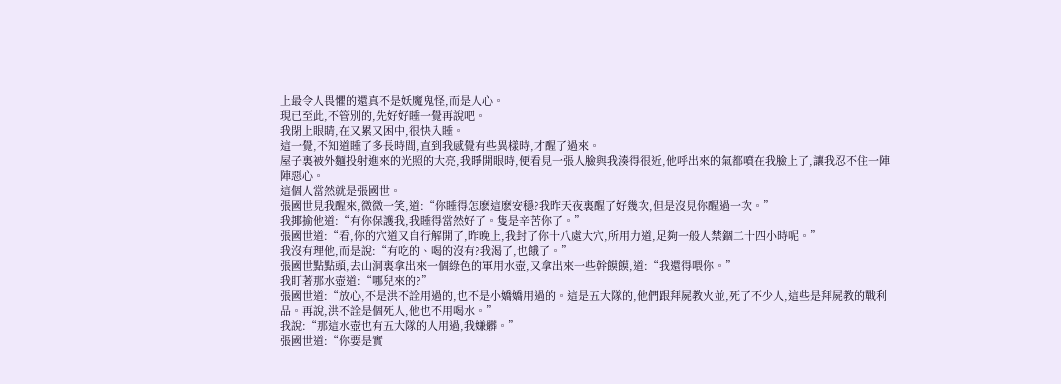上最令人畏懼的還真不是妖魔鬼怪,而是人心。
現已至此,不管別的,先好好睡一覺再說吧。
我閉上眼睛,在又累又困中,很快入睡。
這一覺,不知道睡了多長時間,直到我感覺有些異樣時,才醒了過來。
屋子裏被外麵投射進來的光照的大亮,我睜開眼時,便看見一張人臉與我湊得很近,他呼出來的氣都噴在我臉上了,讓我忍不住一陣陣惡心。
這個人當然就是張國世。
張國世見我醒來,微微一笑,道:“你睡得怎麽這麽安穩?我昨天夜裏醒了好幾次,但是沒見你醒過一次。”
我揶揄他道:“有你保護我,我睡得當然好了。隻是辛苦你了。”
張國世道:“看,你的穴道又自行解開了,昨晚上,我封了你十八處大穴,所用力道,足夠一般人禁錮二十四小時呢。”
我沒有理他,而是說:“有吃的、喝的沒有?我渴了,也餓了。”
張國世點點頭,去山洞裏拿出來一個綠色的軍用水壺,又拿出來一些幹饃饃,道:“我還得喂你。”
我盯著那水壺道:“哪兒來的?”
張國世道:“放心,不是洪不詮用過的,也不是小嬌嬌用過的。這是五大隊的,他們跟拜屍教火並,死了不少人,這些是拜屍教的戰利品。再說,洪不詮是個死人,他也不用喝水。”
我說:“那這水壺也有五大隊的人用過,我嫌髒。”
張國世道:“你要是實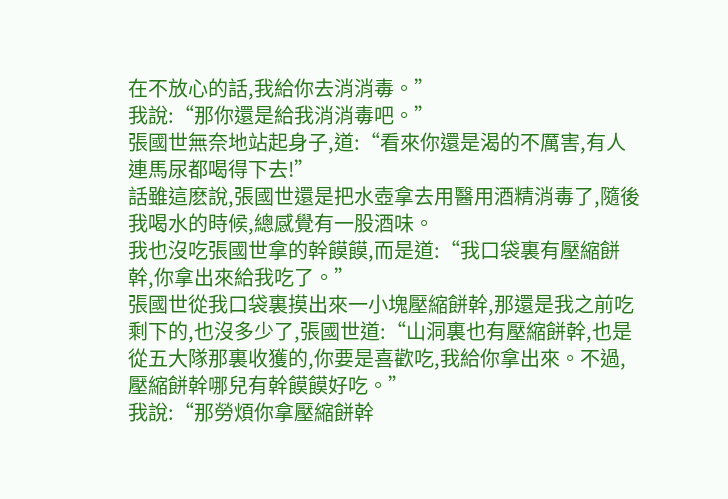在不放心的話,我給你去消消毒。”
我說:“那你還是給我消消毒吧。”
張國世無奈地站起身子,道:“看來你還是渴的不厲害,有人連馬尿都喝得下去!”
話雖這麽說,張國世還是把水壺拿去用醫用酒精消毒了,隨後我喝水的時候,總感覺有一股酒味。
我也沒吃張國世拿的幹饃饃,而是道:“我口袋裏有壓縮餅幹,你拿出來給我吃了。”
張國世從我口袋裏摸出來一小塊壓縮餅幹,那還是我之前吃剩下的,也沒多少了,張國世道:“山洞裏也有壓縮餅幹,也是從五大隊那裏收獲的,你要是喜歡吃,我給你拿出來。不過,壓縮餅幹哪兒有幹饃饃好吃。”
我說:“那勞煩你拿壓縮餅幹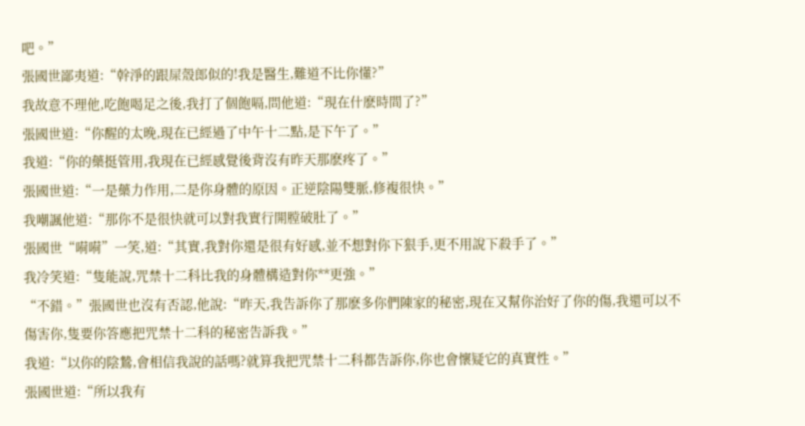吧。”
張國世鄙夷道:“幹淨的跟屎殼郎似的!我是醫生,難道不比你懂?”
我故意不理他,吃飽喝足之後,我打了個飽嗝,問他道:“現在什麽時間了?”
張國世道:“你醒的太晚,現在已經過了中午十二點,是下午了。”
我道:“你的藥挺管用,我現在已經感覺後背沒有昨天那麽疼了。”
張國世道:“一是藥力作用,二是你身體的原因。正逆陰陽雙脈,修複很快。”
我嘲諷他道:“那你不是很快就可以對我實行開膛破肚了。”
張國世“嗬嗬”一笑,道:“其實,我對你還是很有好感,並不想對你下狠手,更不用說下殺手了。”
我冷笑道:“隻能說,咒禁十二科比我的身體構造對你**更強。”
“不錯。”張國世也沒有否認,他說:“昨天,我告訴你了那麽多你們陳家的秘密,現在又幫你治好了你的傷,我還可以不傷害你,隻要你答應把咒禁十二科的秘密告訴我。”
我道:“以你的陰鷙,會相信我說的話嗎?就算我把咒禁十二科都告訴你,你也會懷疑它的真實性。”
張國世道:“所以我有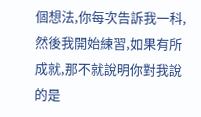個想法,你每次告訴我一科,然後我開始練習,如果有所成就,那不就說明你對我說的是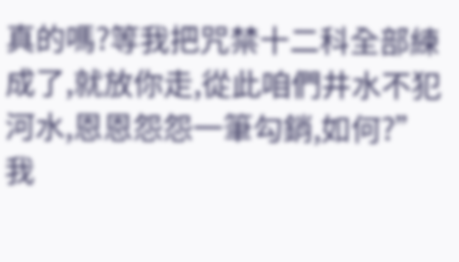真的嗎?等我把咒禁十二科全部練成了,就放你走,從此咱們井水不犯河水,恩恩怨怨一筆勾銷,如何?”
我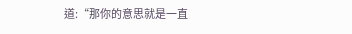道:“那你的意思就是一直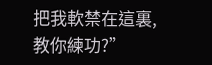把我軟禁在這裏,教你練功?”